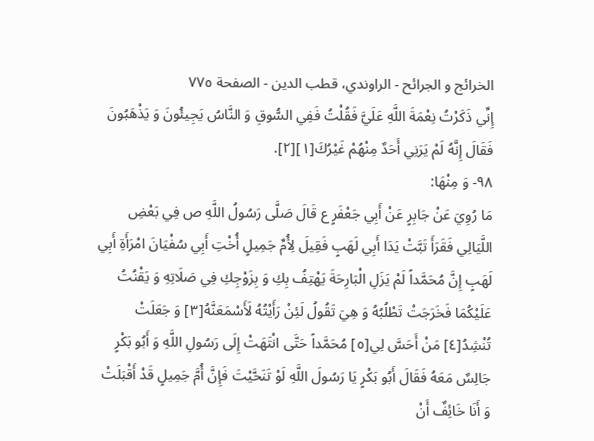الخرائج و الجرائح - الراوندي، قطب الدين - الصفحة ٧٧٥
إِنِّي ذَكَرْتُ نِعْمَةَ اللَّهِ عَلَيَّ فَقُلْتُ فَفِي السُّوقِ وَ النَّاسُ يَجِيئُونَ وَ يَذْهَبُونَ فَقَالَ إِنَّهُ لَمْ يَرَنِي أَحَدٌ مِنْهُمْ غَيْرُكَ[١][٢].
٩٨- وَ مِنْهَا:
مَا رُوِيَ عَنْ جَابِرٍ عَنْ أَبِي جَعْفَرٍ ع قَالَ صَلَّى رَسُولُ اللَّهِ ص فِي بَعْضِ اللَّيَالِي فَقَرَأَ تَبَّتْ يَدَا أَبِي لَهَبٍ فَقِيلَ لِأُمِّ جَمِيلٍ أُخْتِ أَبِي سُفْيَانَ امْرَأَةِ أَبِي لَهَبٍ إِنَّ مُحَمَّداً لَمْ يَزَلِ الْبَارِحَةَ يَهْتِفُ بِكِ وَ بِزَوْجِكِ فِي صَلَاتِهِ وَ يَقْنُتُ عَلَيْكُمَا فَخَرَجَتْ تَطْلُبُهُ وَ هِيَ تَقُولُ لَئِنْ رَأَيْتُهُ لَأَسْمَعَنَّهُ[٣] وَ جَعَلَتْ تُنْشِدُ[٤] مَنْ أَحَسَّ لِي[٥] مُحَمَّداً حَتَّى انْتَهَتْ إِلَى رَسُولِ اللَّهِ وَ أَبُو بَكْرٍ جَالِسٌ مَعَهُ فَقَالَ أَبُو بَكْرٍ يَا رَسُولَ اللَّهِ لَوْ تَنَحَّيْتَ فَإِنَّ أُمَّ جَمِيلٍ قَدْ أَقْبَلَتْ وَ أَنَا خَائِفٌ أَنْ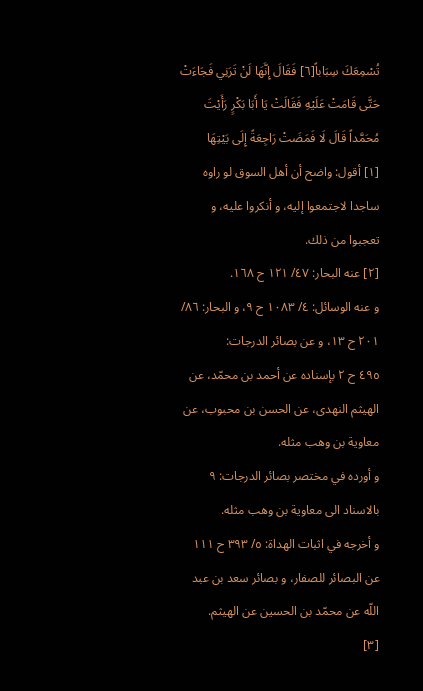تُسْمِعَكَ سِبَاباً[٦] فَقَالَ إِنَّهَا لَنْ تَرَنِي فَجَاءَتْ حَتَّى قَامَتْ عَلَيْهِ فَقَالَتْ يَا أَبَا بَكْرٍ رَأَيْتَ مُحَمَّداً قَالَ لَا فَمَضَتْ رَاجِعَةً إِلَى بَيْتِهَا
[١] أقول: واضح أن أهل السوق لو راوه ساجدا لاجتمعوا إليه، و أنكروا عليه، و تعجبوا من ذلك.
[٢] عنه البحار: ٤٧/ ١٢١ ح ١٦٨.
و عنه الوسائل: ٤/ ١٠٨٣ ح ٩، و البحار: ٨٦/ ٢٠١ ح ١٣، و عن بصائر الدرجات:
٤٩٥ ح ٢ بإسناده عن أحمد بن محمّد، عن الهيثم النهدى، عن الحسن بن محبوب، عن معاوية بن وهب مثله.
و أورده في مختصر بصائر الدرجات: ٩ بالاسناد الى معاوية بن وهب مثله.
و أخرجه في اثبات الهداة: ٥/ ٣٩٣ ح ١١١ عن البصائر للصفار، و بصائر سعد بن عبد اللّه عن محمّد بن الحسين عن الهيثم.
[٣]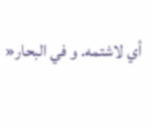أي لاشتمه. و في البحار«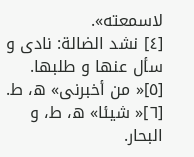لاسمعته».
[٤] نشد الضالة: نادى و سأل عنها و طلبها.
[٥]« من أخبرنى» ه، ط.
[٦]« شيئا» ه، ط، و البحار.